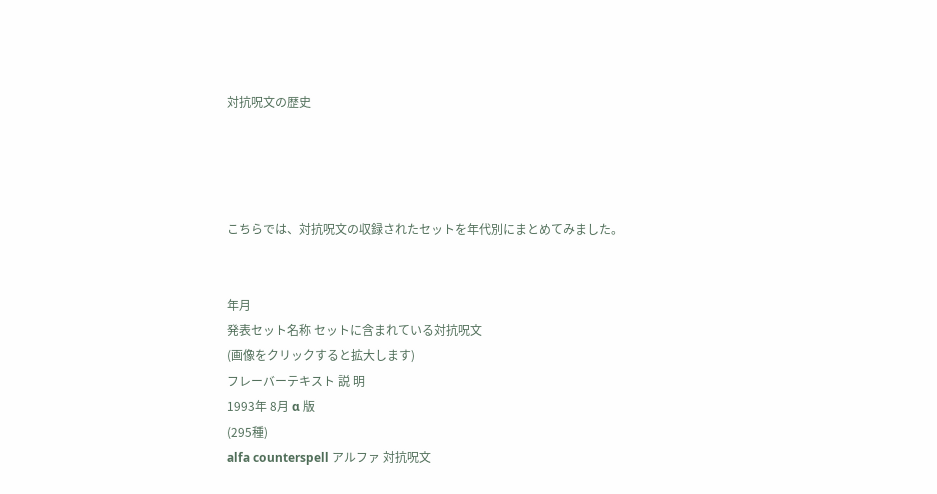対抗呪文の歴史




こちらでは、対抗呪文の収録されたセットを年代別にまとめてみました。


年月
発表セット名称 セットに含まれている対抗呪文
(画像をクリックすると拡大します)
フレーバーテキスト 説 明
1993年 8月 α 版
(295種)
alfa counterspell アルファ 対抗呪文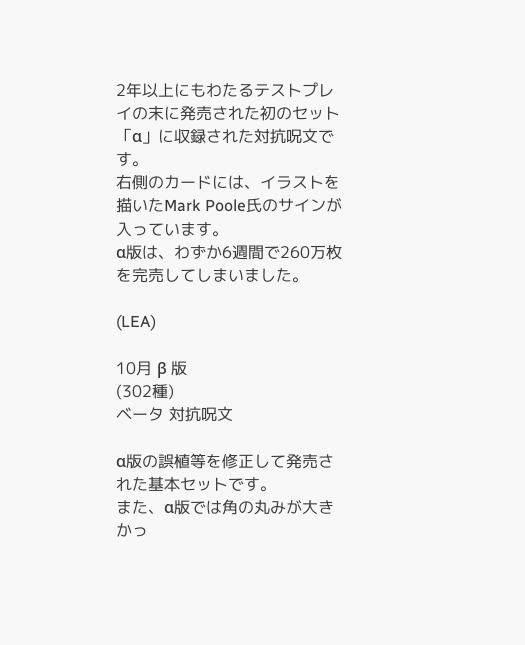2年以上にもわたるテストプレイの末に発売された初のセット「α」に収録された対抗呪文です。
右側のカードには、イラストを描いたMark Poole氏のサインが入っています。
α版は、わずか6週間で260万枚を完売してしまいました。

(LEA)

10月 β 版
(302種)
ベータ 対抗呪文

α版の誤植等を修正して発売された基本セットです。
また、α版では角の丸みが大きかっ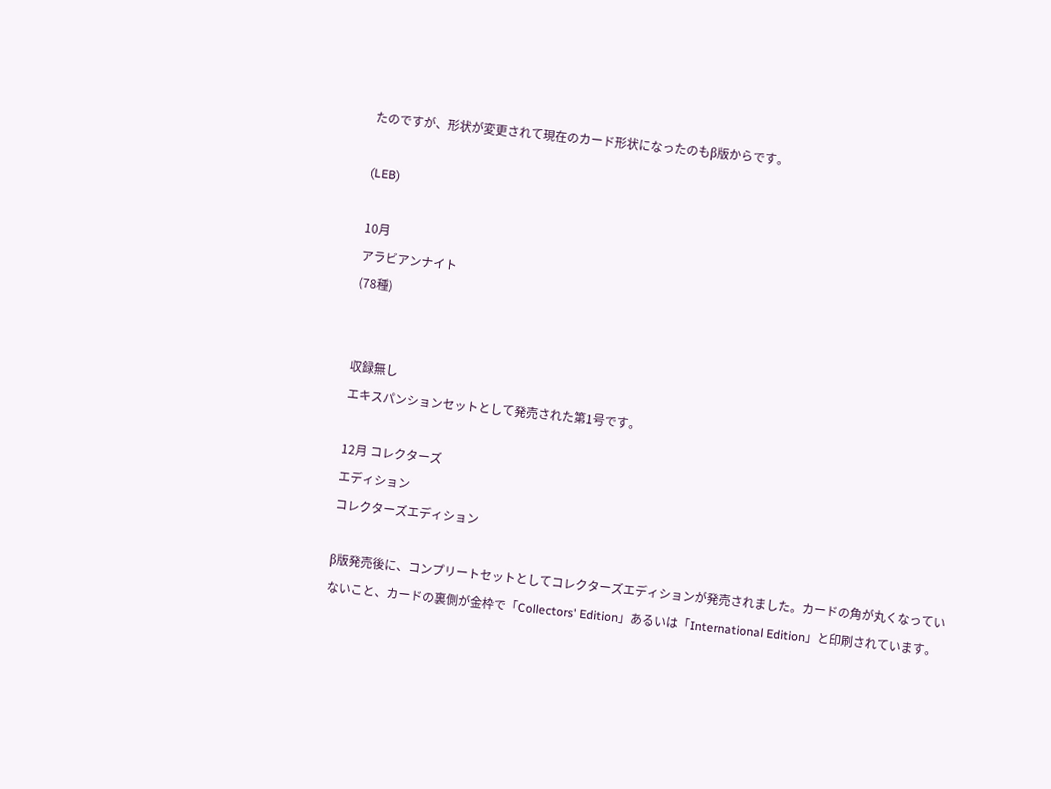たのですが、形状が変更されて現在のカード形状になったのもβ版からです。

(LEB)

10月
アラビアンナイト
(78種)


収録無し
エキスパンションセットとして発売された第1号です。

12月 コレクターズ
エディション
コレクターズエディション

β版発売後に、コンプリートセットとしてコレクターズエディションが発売されました。カードの角が丸くなっていないこと、カードの裏側が金枠で「Collectors' Edition」あるいは「International Edition」と印刷されています。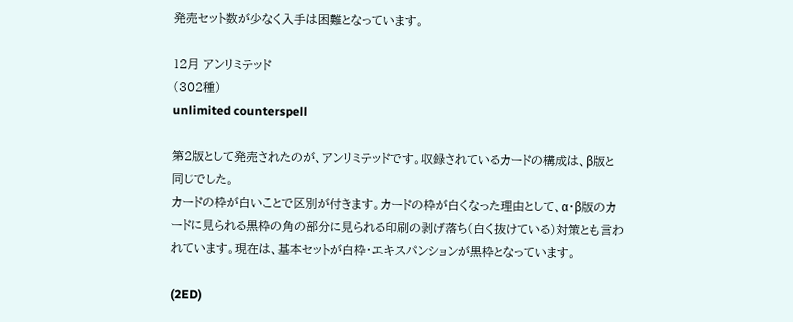発売セット数が少なく入手は困難となっています。

12月 アンリミテッド
(302種)
unlimited counterspell

第2版として発売されたのが、アンリミテッドです。収録されているカードの構成は、β版と同じでした。
カードの枠が白いことで区別が付きます。カードの枠が白くなった理由として、α・β版のカードに見られる黒枠の角の部分に見られる印刷の剥げ落ち(白く抜けている)対策とも言われています。現在は、基本セットが白枠・エキスパンションが黒枠となっています。

(2ED)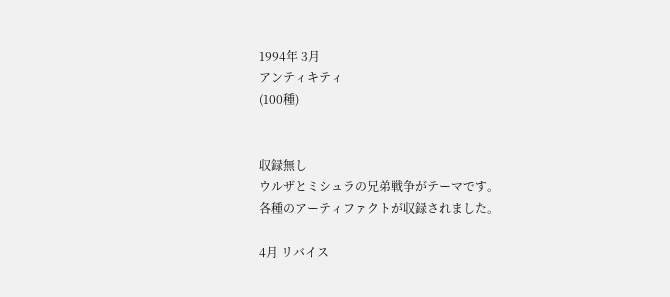1994年 3月
アンティキティ
(100種)


収録無し
ウルザとミシュラの兄弟戦争がテーマです。
各種のアーティファクトが収録されました。

4月 リバイス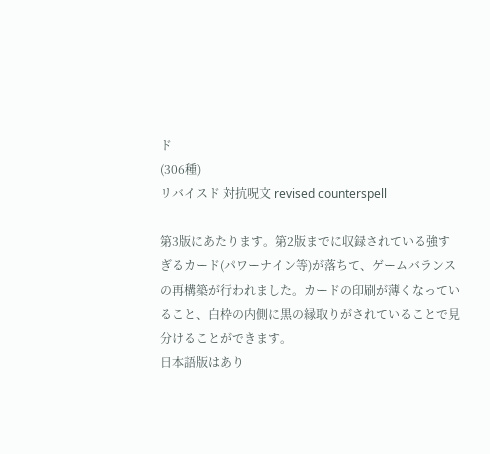ド
(306種)
リバイスド 対抗呪文 revised counterspell

第3版にあたります。第2版までに収録されている強すぎるカード(パワーナイン等)が落ちて、ゲームバランスの再構築が行われました。カードの印刷が薄くなっていること、白枠の内側に黒の縁取りがされていることで見分けることができます。
日本語版はあり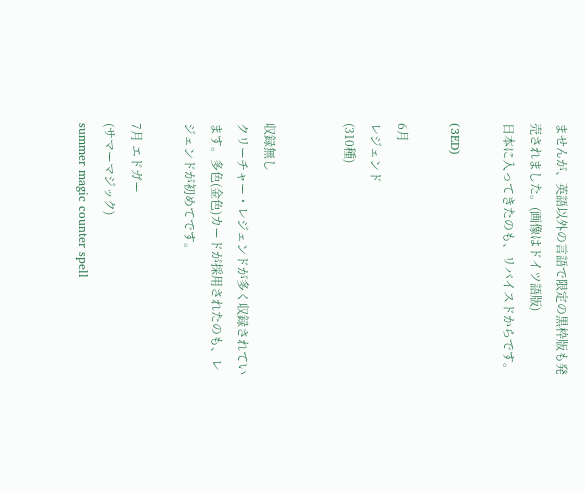ませんが、英語以外の言語で限定の黒枠版も発売されました。(画像はドイツ語版)
日本に入ってきたのも、リバイスドからです。

(3ED)

6月
レジェンド
(310種)


収録無し
クリーチャー・レジェンドが多く収録されています。多色(金色)カードが採用されたのも、レジェンドが初めてです。

7月 エドガー
(サマーマジック)
summer magic counter spell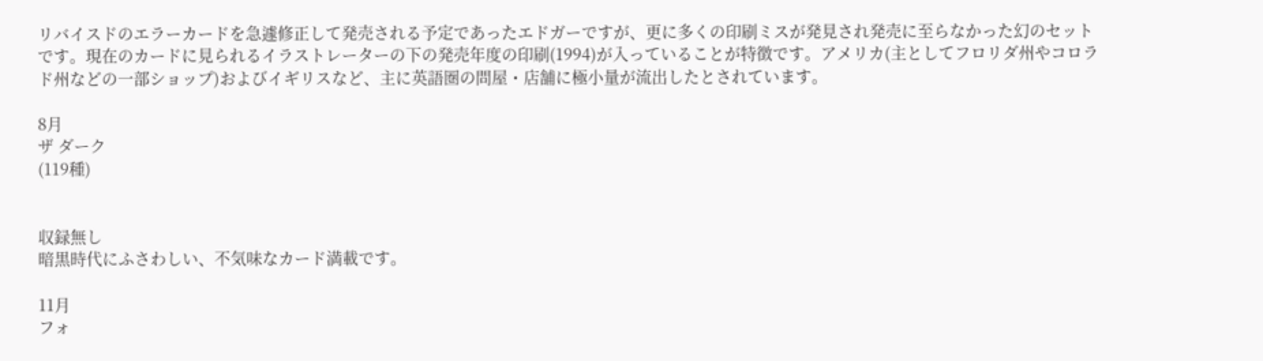リバイスドのエラーカードを急遽修正して発売される予定であったエドガーですが、更に多くの印刷ミスが発見され発売に至らなかった幻のセットです。現在のカードに見られるイラストレーターの下の発売年度の印刷(1994)が入っていることが特徴です。アメリカ(主としてフロリダ州やコロラド州などの一部ショップ)およびイギリスなど、主に英語圏の問屋・店舗に極小量が流出したとされています。

8月
ザ ダーク
(119種)


収録無し
暗黒時代にふさわしい、不気味なカード満載です。

11月
フォ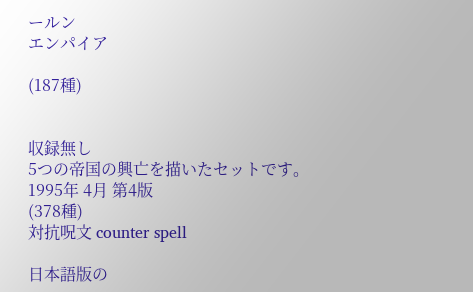ールン
エンパイア

(187種)


収録無し
5つの帝国の興亡を描いたセットです。
1995年 4月 第4版
(378種)
対抗呪文 counter spell

日本語版の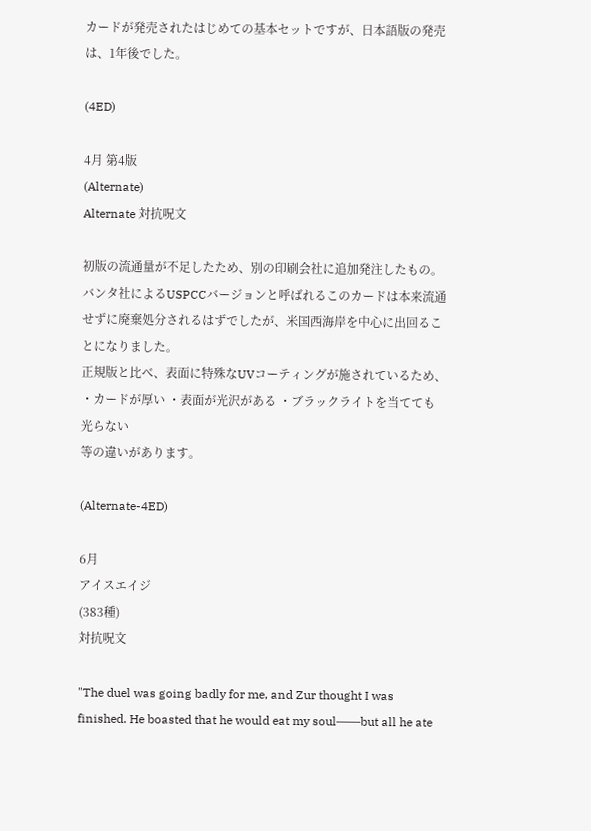カードが発売されたはじめての基本セットですが、日本語版の発売は、1年後でした。

(4ED)

4月 第4版
(Alternate)
Alternate 対抗呪文

初版の流通量が不足したため、別の印刷会社に追加発注したもの。
バンタ社によるUSPCCバージョンと呼ばれるこのカードは本来流通せずに廃棄処分されるはずでしたが、米国西海岸を中心に出回ることになりました。
正規版と比べ、表面に特殊なUVコーティングが施されているため、
・カードが厚い ・表面が光沢がある ・ブラックライトを当てても光らない
等の違いがあります。

(Alternate-4ED)

6月
アイスエイジ
(383種)
対抗呪文

"The duel was going badly for me, and Zur thought I was finished. He boasted that he would eat my soul――but all he ate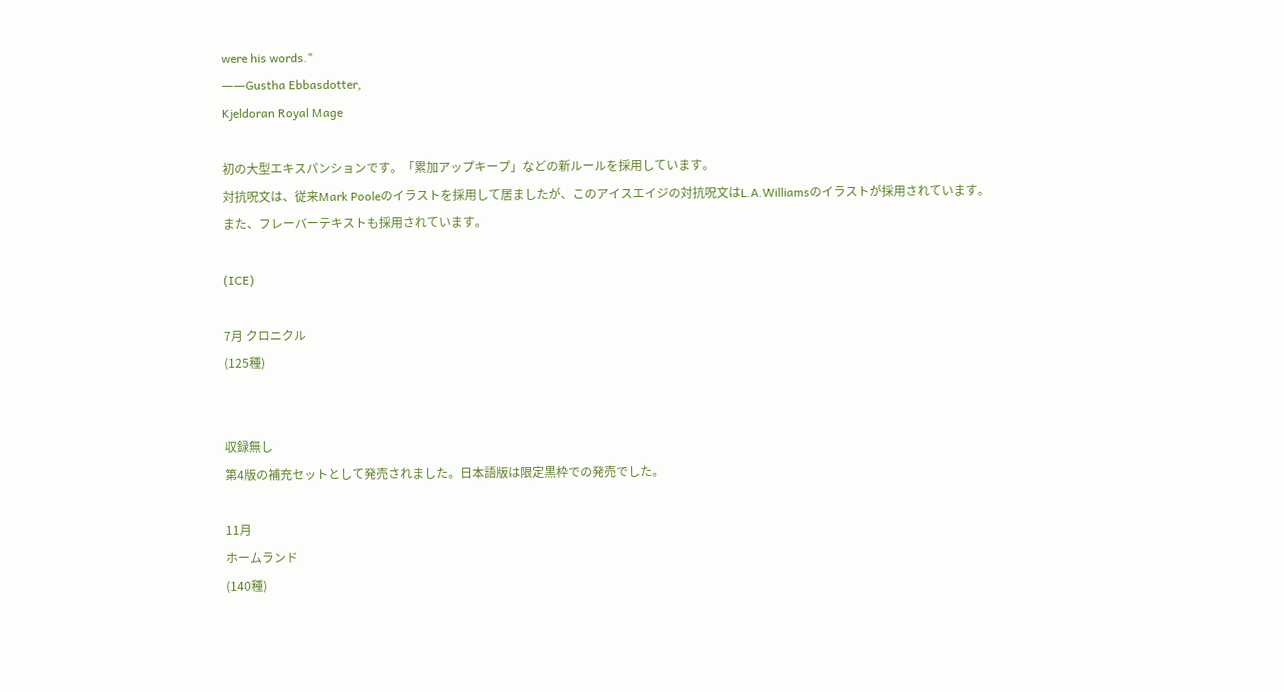were his words."
――Gustha Ebbasdotter,
Kjeldoran Royal Mage

初の大型エキスパンションです。「累加アップキープ」などの新ルールを採用しています。
対抗呪文は、従来Mark Pooleのイラストを採用して居ましたが、このアイスエイジの対抗呪文はL.A.Williamsのイラストが採用されています。
また、フレーバーテキストも採用されています。

(ICE)

7月 クロニクル
(125種)


収録無し
第4版の補充セットとして発売されました。日本語版は限定黒枠での発売でした。

11月
ホームランド
(140種)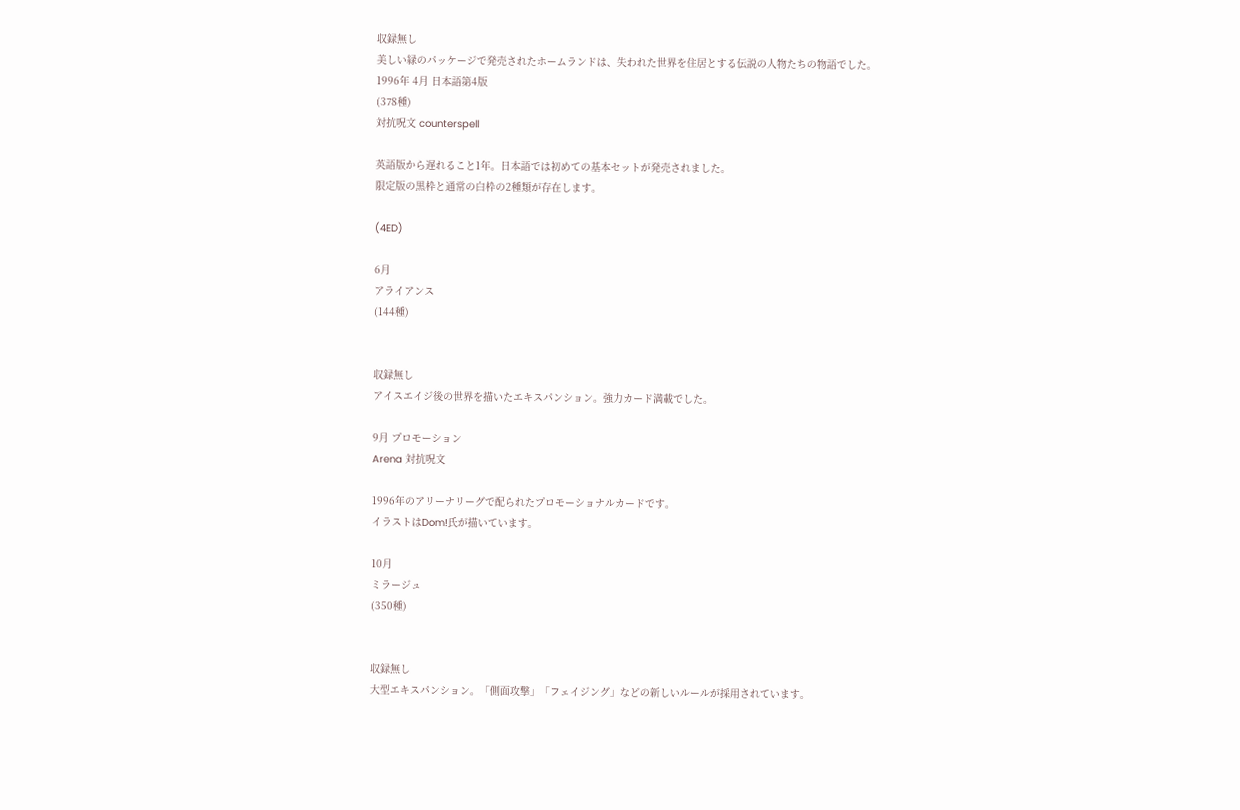収録無し
美しい緑のパッケージで発売されたホームランドは、失われた世界を住居とする伝説の人物たちの物語でした。
1996年 4月 日本語第4版
(378種)
対抗呪文 counterspell

英語版から遅れること1年。日本語では初めての基本セットが発売されました。
限定版の黒枠と通常の白枠の2種類が存在します。

(4ED)

6月
アライアンス
(144種)


収録無し
アイスエイジ後の世界を描いたエキスパンション。強力カード満載でした。

9月 プロモーション
Arena 対抗呪文

1996年のアリーナリーグで配られたプロモーショナルカードです。
イラストはDom!氏が描いています。

10月
ミラージュ
(350種)


収録無し
大型エキスパンション。「側面攻撃」「フェイジング」などの新しいルールが採用されています。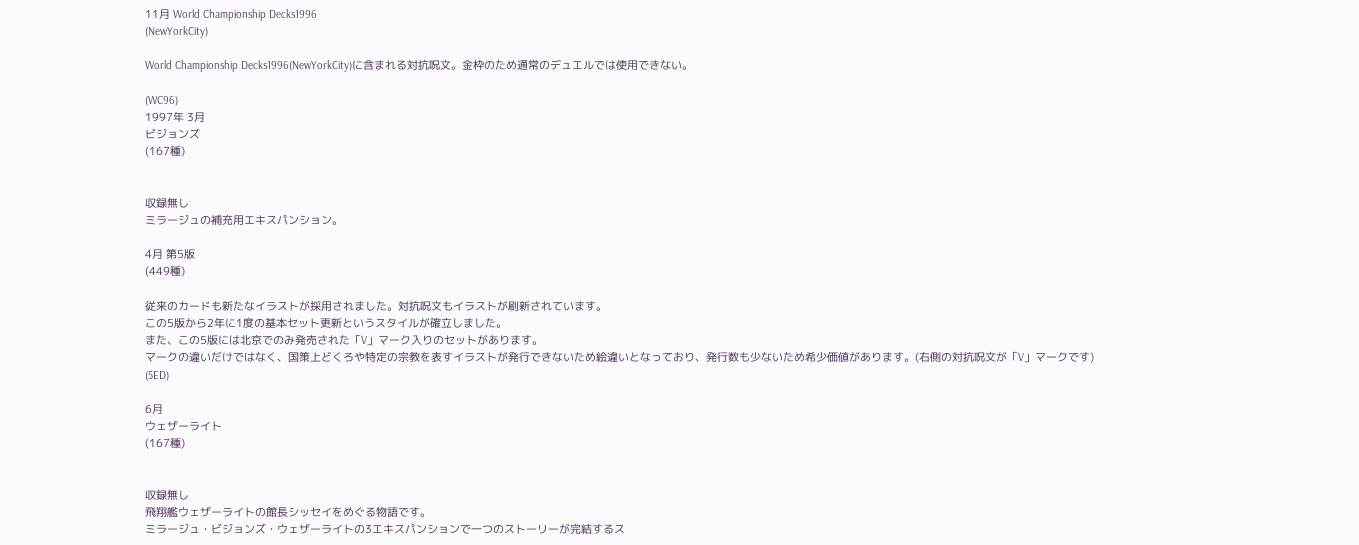11月 World Championship Decks1996
(NewYorkCity)

World Championship Decks1996(NewYorkCity)に含まれる対抗呪文。金枠のため通常のデュエルでは使用できない。

(WC96)
1997年 3月
ビジョンズ
(167種)


収録無し
ミラージュの補充用エキスパンション。

4月 第5版
(449種)

従来のカードも新たなイラストが採用されました。対抗呪文もイラストが刷新されています。
この5版から2年に1度の基本セット更新というスタイルが確立しました。
また、この5版には北京でのみ発売された「V」マーク入りのセットがあります。
マークの違いだけではなく、国策上どくろや特定の宗教を表すイラストが発行できないため絵違いとなっており、発行数も少ないため希少価値があります。(右側の対抗呪文が「V」マークです)
(5ED)

6月
ウェザーライト
(167種)


収録無し
飛翔艦ウェザーライトの館長シッセイをめぐる物語です。
ミラージュ・ビジョンズ・ウェザーライトの3エキスパンションで一つのストーリーが完結するス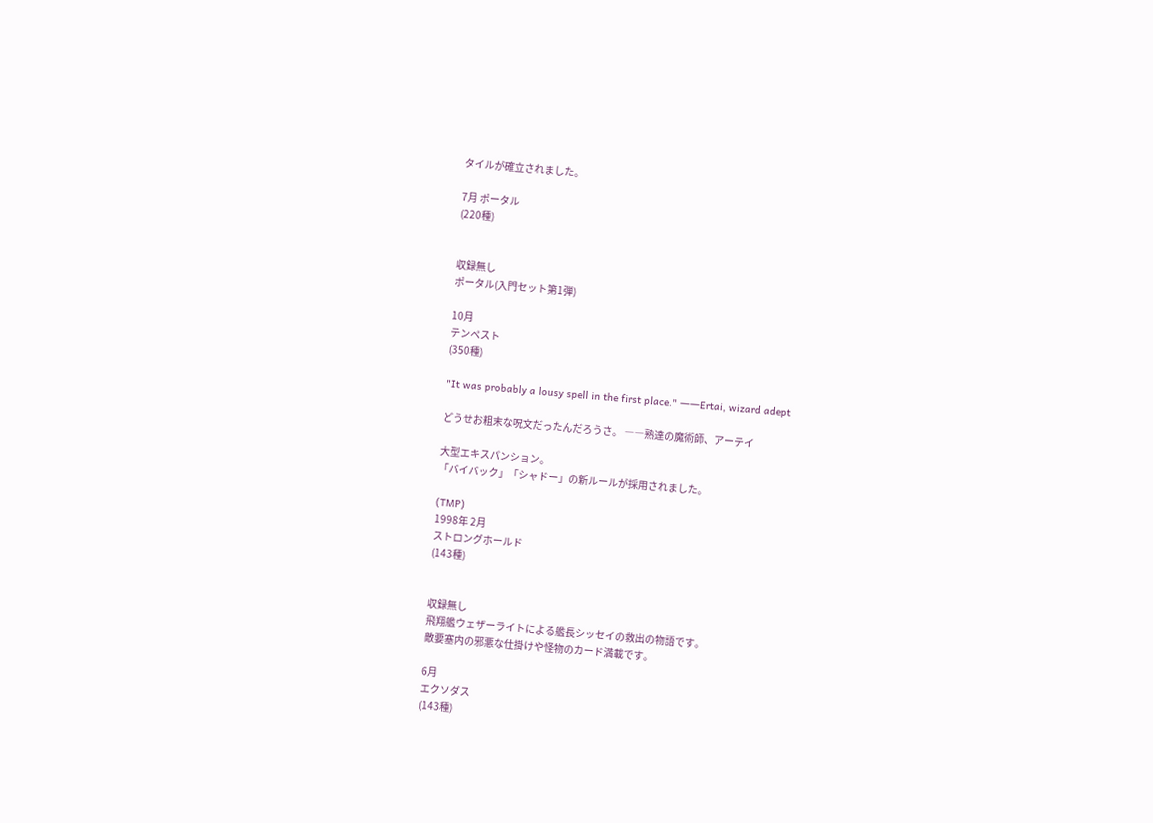タイルが確立されました。

7月 ポータル
(220種)


収録無し
ポータル(入門セット第1弾)

10月
テンペスト
(350種)

"It was probably a lousy spell in the first place." ――Ertai, wizard adept

どうせお粗末な呪文だったんだろうさ。 ――熟達の魔術師、アーテイ

大型エキスパンション。
「バイバック」「シャドー」の新ルールが採用されました。

(TMP)
1998年 2月
ストロングホールド
(143種)


収録無し
飛翔艦ウェザーライトによる艦長シッセイの救出の物語です。
敵要塞内の邪悪な仕掛けや怪物のカード満載です。

6月
エクソダス
(143種)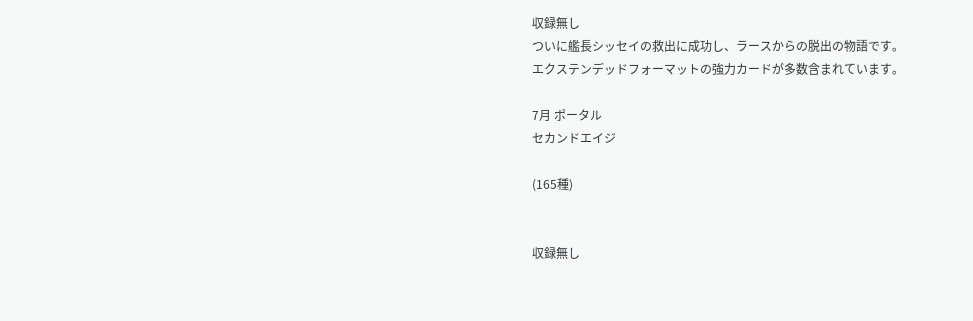収録無し
ついに艦長シッセイの救出に成功し、ラースからの脱出の物語です。
エクステンデッドフォーマットの強力カードが多数含まれています。

7月 ポータル
セカンドエイジ

(165種)


収録無し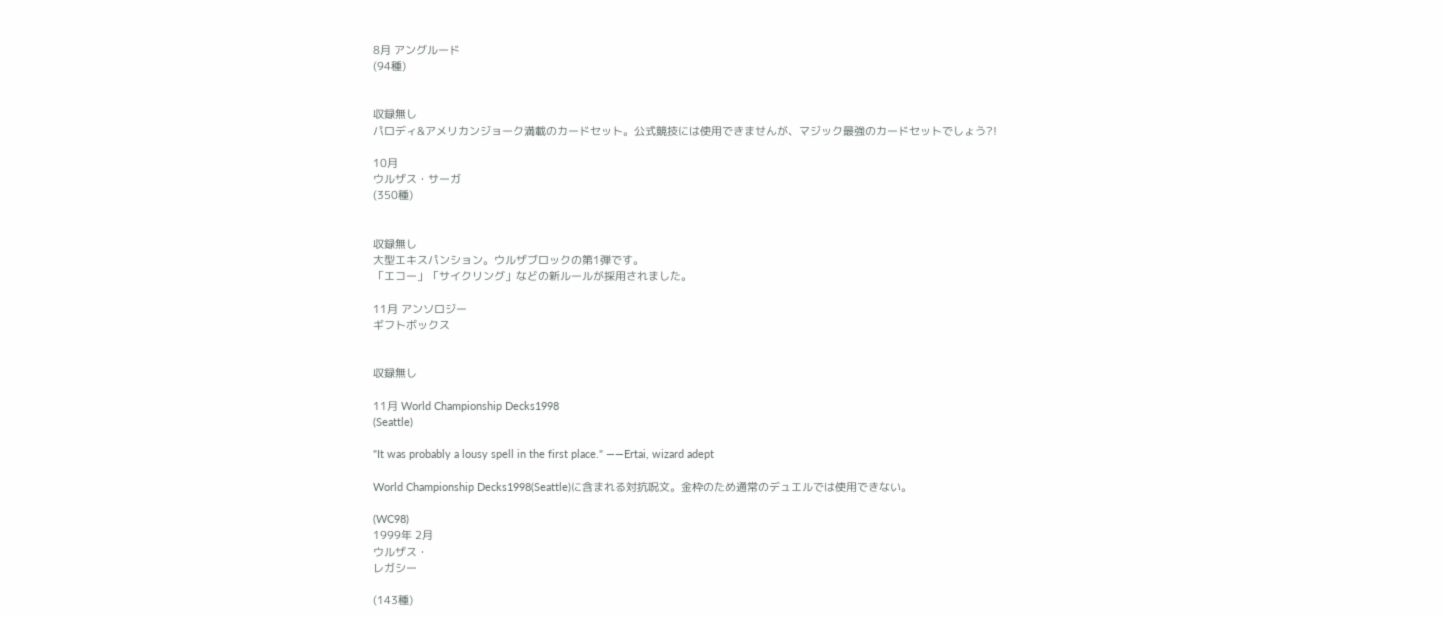8月 アングルード
(94種)


収録無し
パロディ&アメリカンジョーク満載のカードセット。公式競技には使用できませんが、マジック最強のカードセットでしょう?!

10月
ウルザス・サーガ
(350種)


収録無し
大型エキスパンション。ウルザブロックの第1弾です。
「エコー」「サイクリング」などの新ルールが採用されました。

11月 アンソロジー
ギフトボックス


収録無し

11月 World Championship Decks1998
(Seattle)

"It was probably a lousy spell in the first place." ――Ertai, wizard adept

World Championship Decks1998(Seattle)に含まれる対抗呪文。金枠のため通常のデュエルでは使用できない。

(WC98)
1999年 2月
ウルザス・
レガシー

(143種)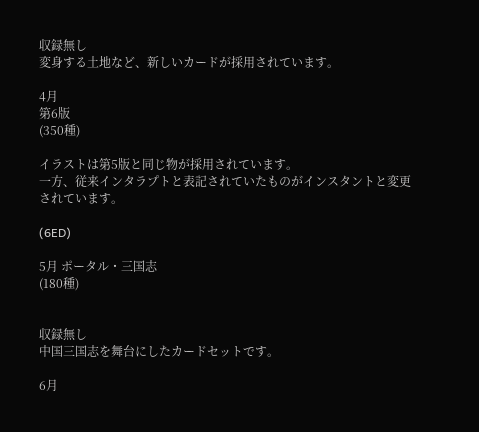収録無し
変身する土地など、新しいカードが採用されています。

4月
第6版
(350種)

イラストは第5版と同じ物が採用されています。
一方、従来インタラプトと表記されていたものがインスタントと変更されています。

(6ED)

5月 ポータル・三国志
(180種)


収録無し
中国三国志を舞台にしたカードセットです。

6月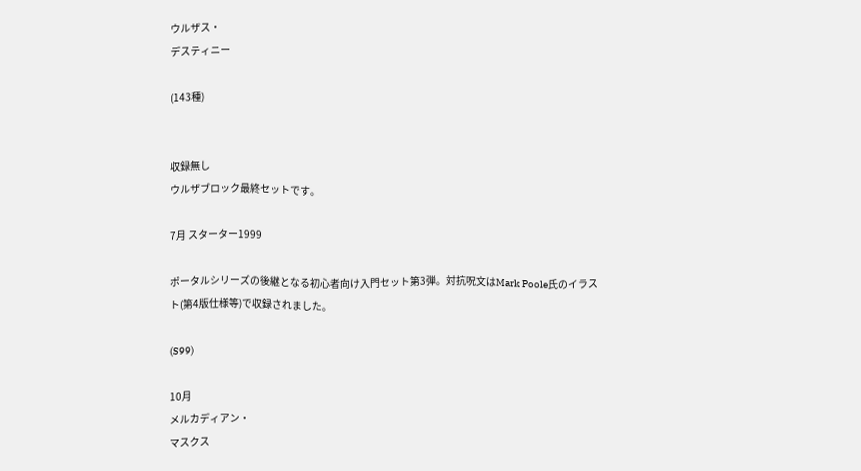ウルザス・
デスティニー

(143種)


収録無し
ウルザブロック最終セットです。

7月 スターター1999

ポータルシリーズの後継となる初心者向け入門セット第3弾。対抗呪文はMark Poole氏のイラスト(第4版仕様等)で収録されました。

(S99)

10月
メルカディアン・
マスクス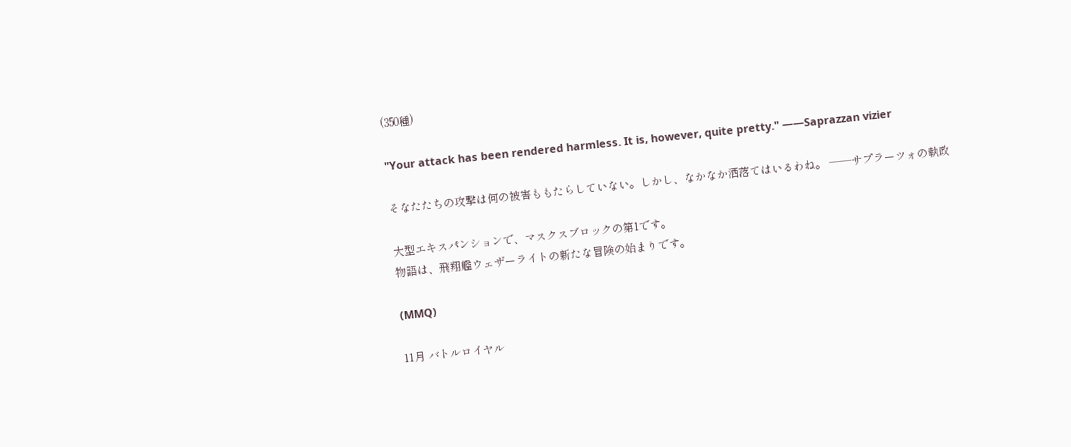(350種)

"Your attack has been rendered harmless. It is, however, quite pretty." ――Saprazzan vizier

そなたたちの攻撃は何の被害ももたらしていない。しかし、なかなか洒落てはいるわね。 ――サプラーツォの執政

大型エキスパンションで、マスクスブロックの第1です。
物語は、飛翔艦ウェザーライトの新たな冒険の始まりです。

(MMQ)

11月 バトルロイヤル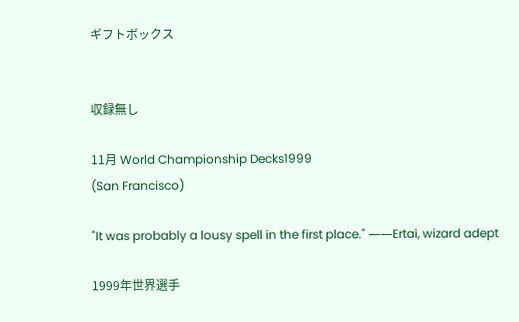ギフトボックス


収録無し

11月 World Championship Decks1999
(San Francisco)

"It was probably a lousy spell in the first place." ――Ertai, wizard adept

1999年世界選手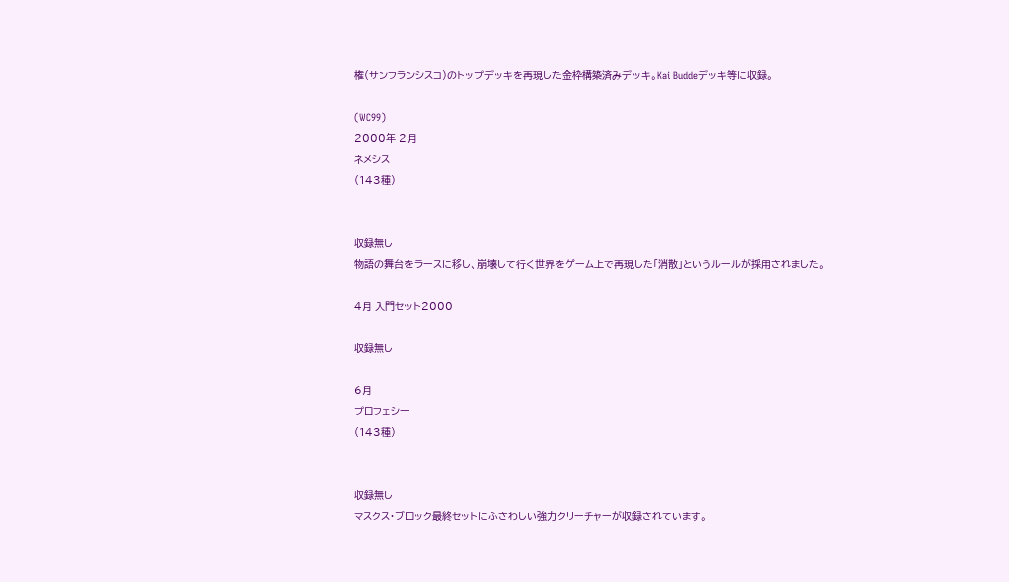権(サンフランシスコ)のトップデッキを再現した金枠構築済みデッキ。Kai Buddeデッキ等に収録。

(WC99)
2000年 2月
ネメシス
(143種)


収録無し
物語の舞台をラースに移し、崩壊して行く世界をゲーム上で再現した「消散」というルールが採用されました。

4月 入門セット2000

収録無し

6月
プロフェシー
(143種)


収録無し
マスクス・ブロック最終セットにふさわしい強力クリーチャーが収録されています。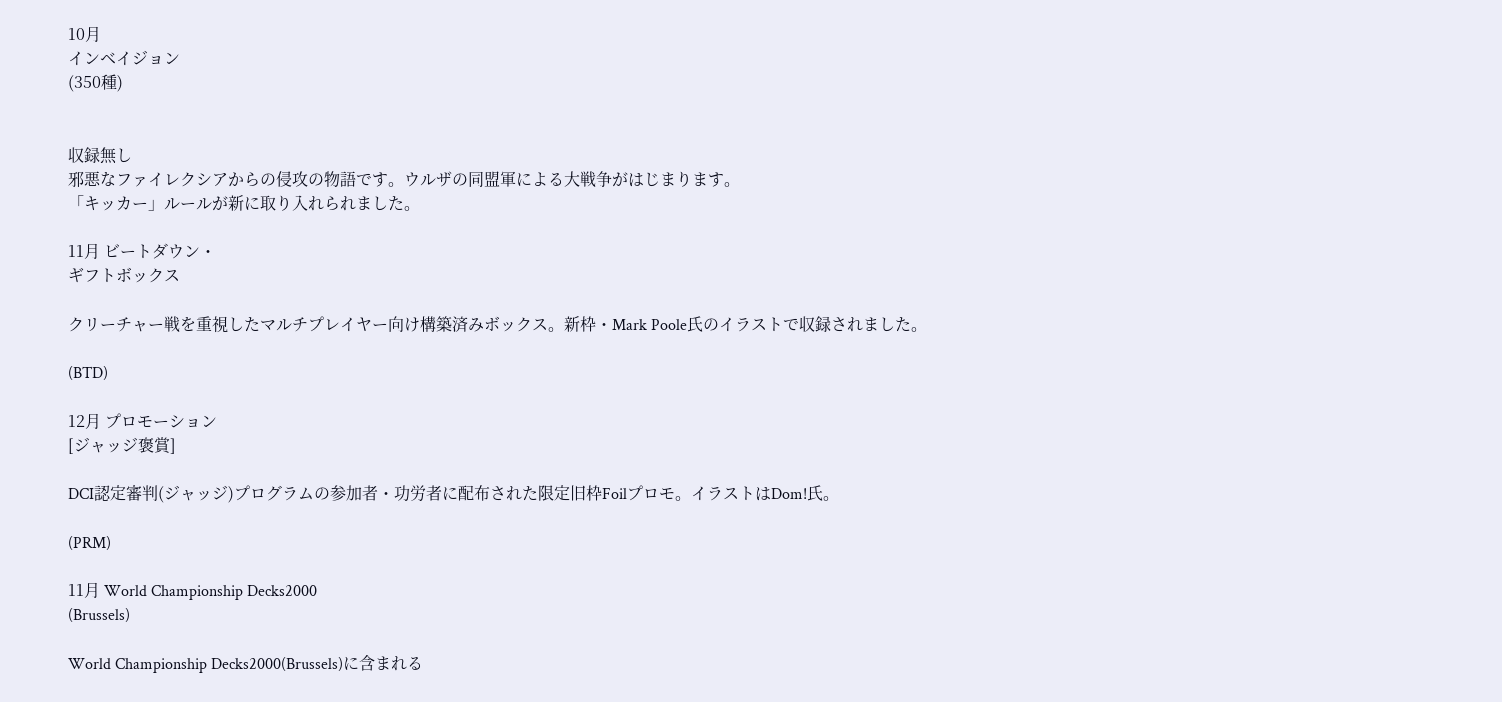10月
インベイジョン
(350種)


収録無し
邪悪なファイレクシアからの侵攻の物語です。ウルザの同盟軍による大戦争がはじまります。
「キッカー」ルールが新に取り入れられました。

11月 ビートダウン・
ギフトボックス

クリーチャー戦を重視したマルチプレイヤー向け構築済みボックス。新枠・Mark Poole氏のイラストで収録されました。

(BTD)

12月 プロモーション
[ジャッジ褒賞]

DCI認定審判(ジャッジ)プログラムの参加者・功労者に配布された限定旧枠Foilプロモ。イラストはDom!氏。

(PRM)

11月 World Championship Decks2000
(Brussels)

World Championship Decks2000(Brussels)に含まれる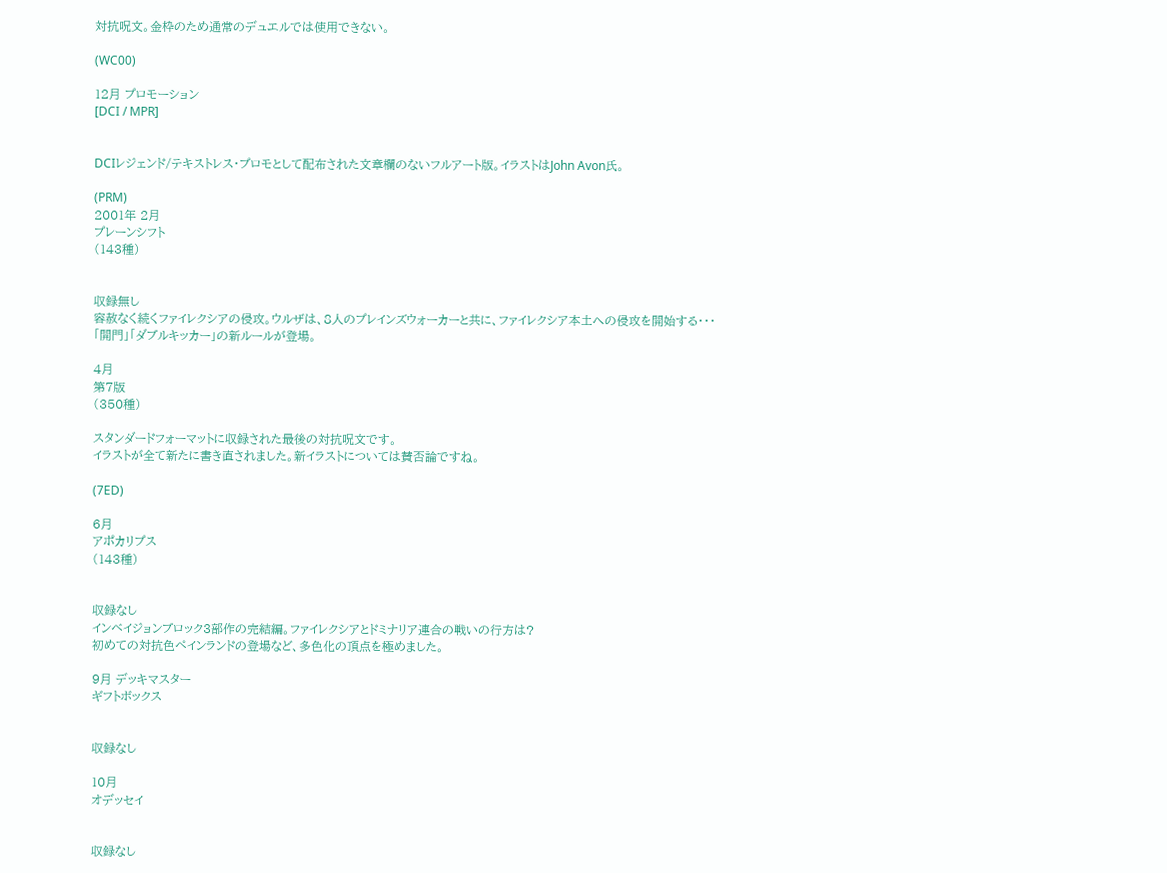対抗呪文。金枠のため通常のデュエルでは使用できない。

(WC00)

12月 プロモーション
[DCI / MPR]


DCIレジェンド/テキストレス・プロモとして配布された文章欄のないフルアート版。イラストはJohn Avon氏。

(PRM)
2001年 2月
プレーンシフト
(143種)


収録無し
容赦なく続くファイレクシアの侵攻。ウルザは、8人のプレインズウォーカーと共に、ファイレクシア本土への侵攻を開始する・・・
「開門」「ダブルキッカー」の新ルールが登場。

4月
第7版
(350種)

スタンダードフォーマットに収録された最後の対抗呪文です。
イラストが全て新たに書き直されました。新イラストについては賛否論ですね。

(7ED)

6月
アポカリプス
(143種)


収録なし
インベイジョンブロック3部作の完結編。ファイレクシアとドミナリア連合の戦いの行方は?
初めての対抗色ペインランドの登場など、多色化の頂点を極めました。

9月 デッキマスター
ギフトボックス


収録なし

10月
オデッセイ


収録なし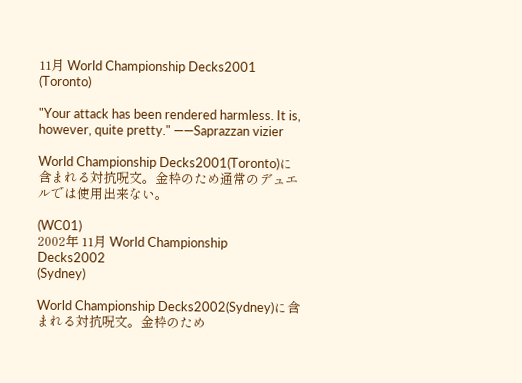11月 World Championship Decks2001
(Toronto)

"Your attack has been rendered harmless. It is, however, quite pretty." ――Saprazzan vizier

World Championship Decks2001(Toronto)に含まれる対抗呪文。金枠のため通常のデュエルでは使用出来ない。

(WC01)
2002年 11月 World Championship Decks2002
(Sydney)

World Championship Decks2002(Sydney)に含まれる対抗呪文。金枠のため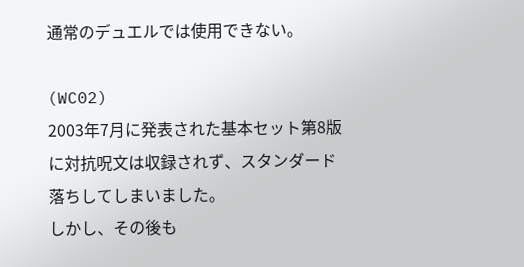通常のデュエルでは使用できない。

(WC02)
2003年7月に発表された基本セット第8版に対抗呪文は収録されず、スタンダード落ちしてしまいました。
しかし、その後も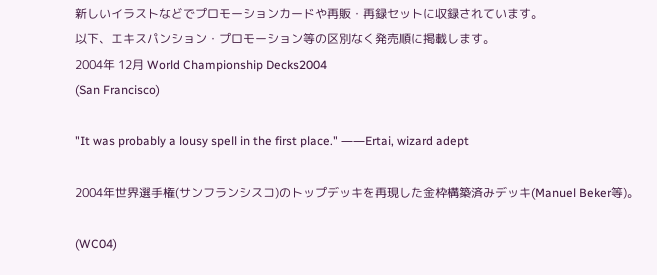新しいイラストなどでプロモーションカードや再販・再録セットに収録されています。
以下、エキスパンション・プロモーション等の区別なく発売順に掲載します。
2004年 12月 World Championship Decks2004
(San Francisco)

"It was probably a lousy spell in the first place." ――Ertai, wizard adept

2004年世界選手権(サンフランシスコ)のトップデッキを再現した金枠構築済みデッキ(Manuel Beker等)。

(WC04)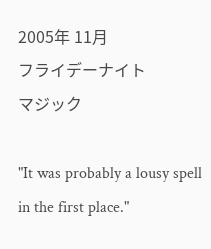2005年 11月
フライデーナイト
マジック

"It was probably a lousy spell in the first place."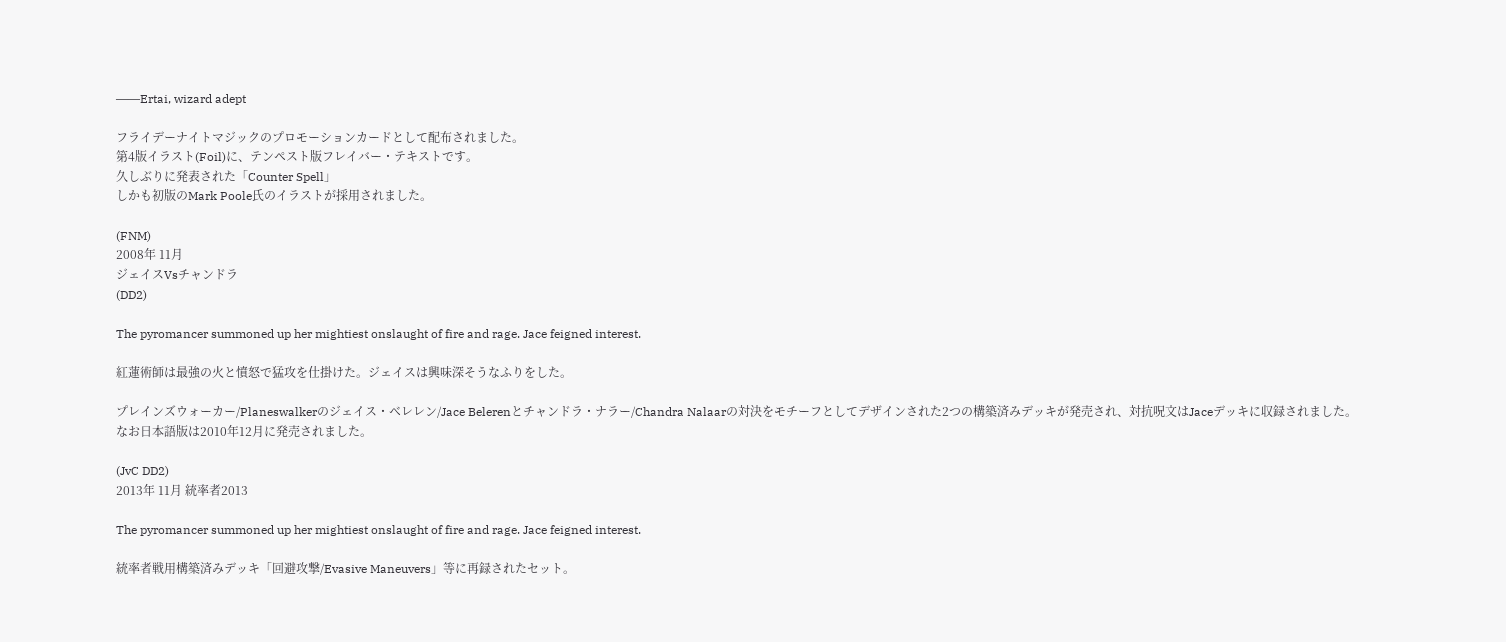――Ertai, wizard adept

フライデーナイトマジックのプロモーションカードとして配布されました。
第4版イラスト(Foil)に、テンペスト版フレイバー・テキストです。
久しぶりに発表された「Counter Spell」
しかも初版のMark Poole氏のイラストが採用されました。

(FNM)
2008年 11月
ジェイスVsチャンドラ
(DD2)

The pyromancer summoned up her mightiest onslaught of fire and rage. Jace feigned interest.

紅蓮術師は最強の火と憤怒で猛攻を仕掛けた。ジェイスは興味深そうなふりをした。

プレインズウォーカー/Planeswalkerのジェイス・ベレレン/Jace Belerenとチャンドラ・ナラー/Chandra Nalaarの対決をモチーフとしてデザインされた2つの構築済みデッキが発売され、対抗呪文はJaceデッキに収録されました。
なお日本語版は2010年12月に発売されました。

(JvC DD2)
2013年 11月 統率者2013

The pyromancer summoned up her mightiest onslaught of fire and rage. Jace feigned interest.

統率者戦用構築済みデッキ「回避攻撃/Evasive Maneuvers」等に再録されたセット。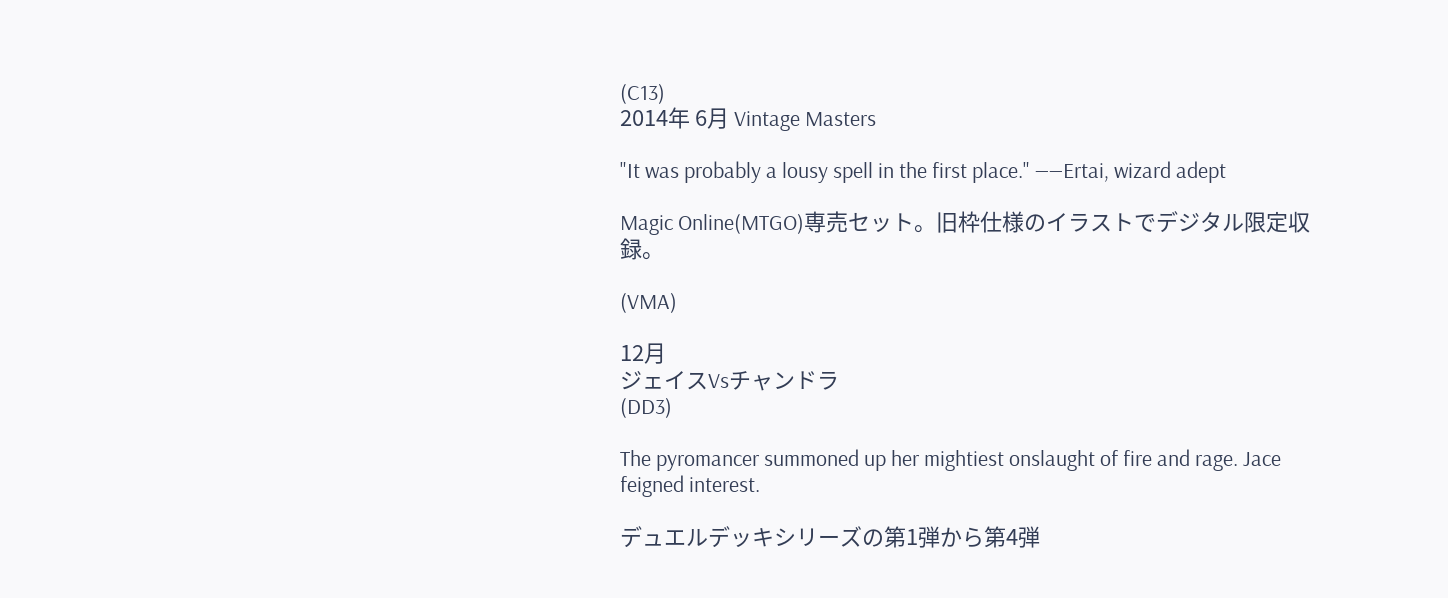(C13)
2014年 6月 Vintage Masters

"It was probably a lousy spell in the first place." ――Ertai, wizard adept

Magic Online(MTGO)専売セット。旧枠仕様のイラストでデジタル限定収録。

(VMA)

12月
ジェイスVsチャンドラ
(DD3)

The pyromancer summoned up her mightiest onslaught of fire and rage. Jace feigned interest.

デュエルデッキシリーズの第1弾から第4弾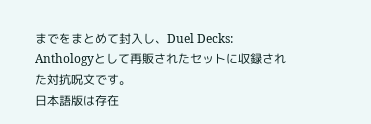までをまとめて封入し、Duel Decks: Anthologyとして再販されたセットに収録された対抗呪文です。
日本語版は存在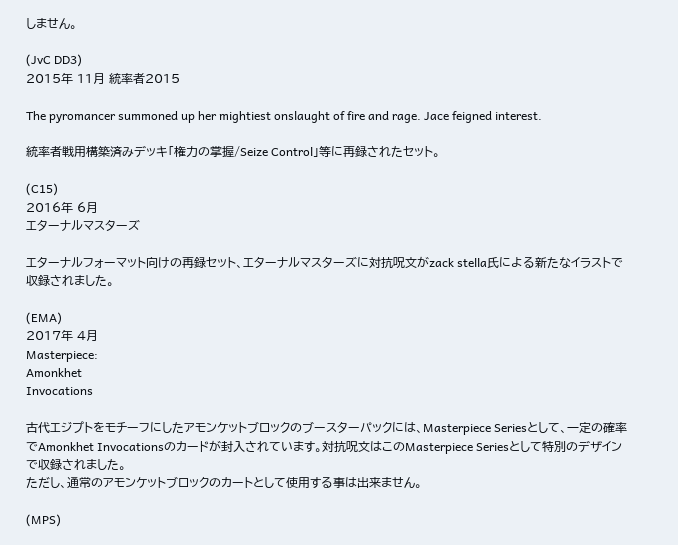しません。

(JvC DD3)
2015年 11月 統率者2015

The pyromancer summoned up her mightiest onslaught of fire and rage. Jace feigned interest.

統率者戦用構築済みデッキ「権力の掌握/Seize Control」等に再録されたセット。

(C15)
2016年 6月
エターナルマスターズ

エターナルフォーマット向けの再録セット、エターナルマスターズに対抗呪文がzack stella氏による新たなイラストで収録されました。

(EMA)
2017年 4月
Masterpiece:
Amonkhet
Invocations

古代エジプトをモチーフにしたアモンケットブロックのブースターパックには、Masterpiece Seriesとして、一定の確率でAmonkhet Invocationsのカードが封入されています。対抗呪文はこのMasterpiece Seriesとして特別のデザインで収録されました。
ただし、通常のアモンケットブロックのカートとして使用する事は出来ません。

(MPS)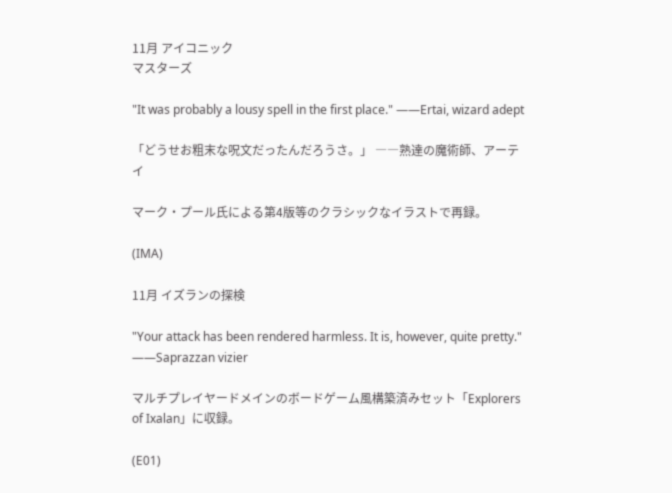11月 アイコニック
マスターズ

"It was probably a lousy spell in the first place." ――Ertai, wizard adept

「どうせお粗末な呪文だったんだろうさ。」 ――熟達の魔術師、アーテイ

マーク・プール氏による第4版等のクラシックなイラストで再録。

(IMA)

11月 イズランの探検

"Your attack has been rendered harmless. It is, however, quite pretty." ――Saprazzan vizier

マルチプレイヤードメインのボードゲーム風構築済みセット「Explorers of Ixalan」に収録。

(E01)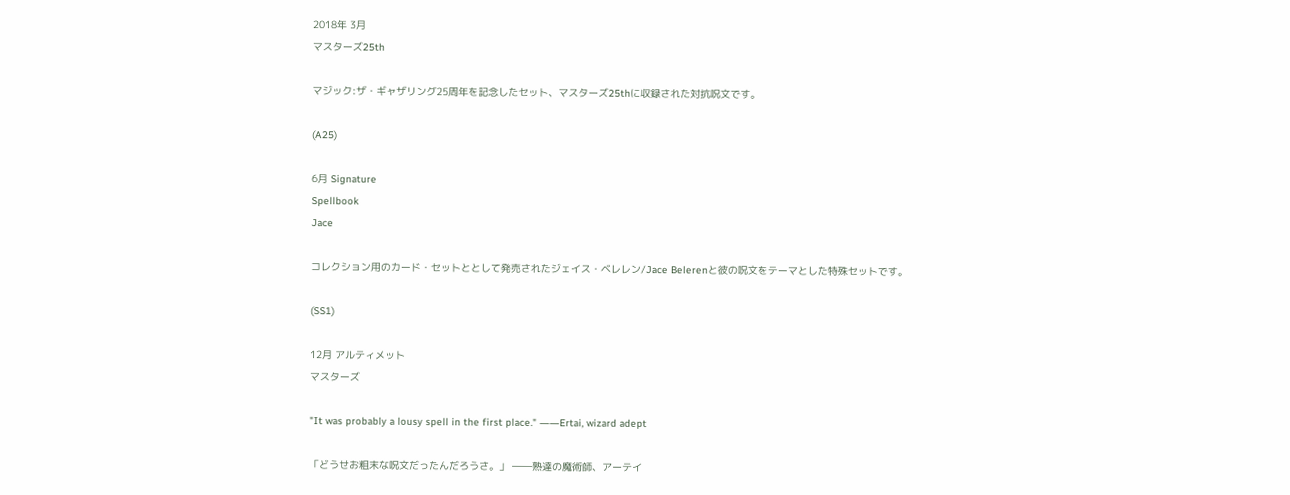2018年 3月
マスターズ25th

マジック:ザ・ギャザリング25周年を記念したセット、マスターズ25thに収録された対抗呪文です。

(A25)

6月 Signature
Spellbook
Jace

コレクション用のカード・セットととして発売されたジェイス・ベレレン/Jace Belerenと彼の呪文をテーマとした特殊セットです。

(SS1)

12月 アルティメット
マスターズ

"It was probably a lousy spell in the first place." ――Ertai, wizard adept

「どうせお粗末な呪文だったんだろうさ。」 ――熟達の魔術師、アーテイ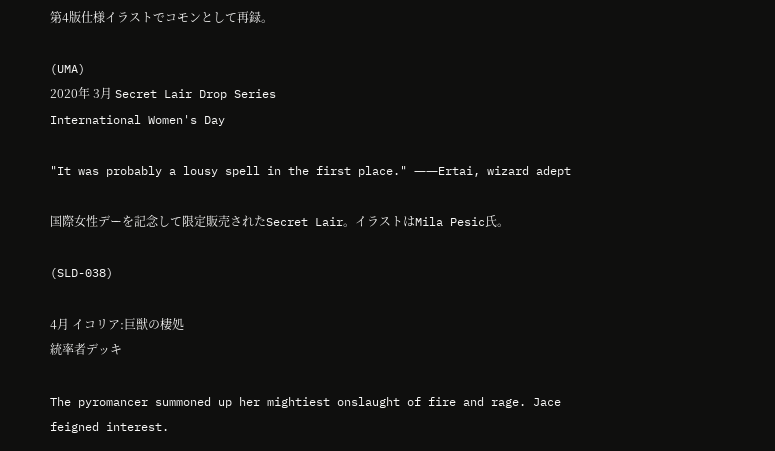第4版仕様イラストでコモンとして再録。

(UMA)
2020年 3月 Secret Lair Drop Series
International Women's Day

"It was probably a lousy spell in the first place." ――Ertai, wizard adept

国際女性デーを記念して限定販売されたSecret Lair。イラストはMila Pesic氏。

(SLD-038)

4月 イコリア:巨獣の棲処
統率者デッキ

The pyromancer summoned up her mightiest onslaught of fire and rage. Jace feigned interest.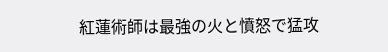紅蓮術師は最強の火と憤怒で猛攻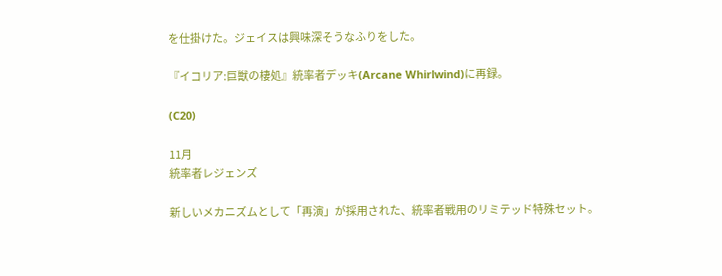を仕掛けた。ジェイスは興味深そうなふりをした。

『イコリア:巨獣の棲処』統率者デッキ(Arcane Whirlwind)に再録。

(C20)

11月
統率者レジェンズ

新しいメカニズムとして「再演」が採用された、統率者戦用のリミテッド特殊セット。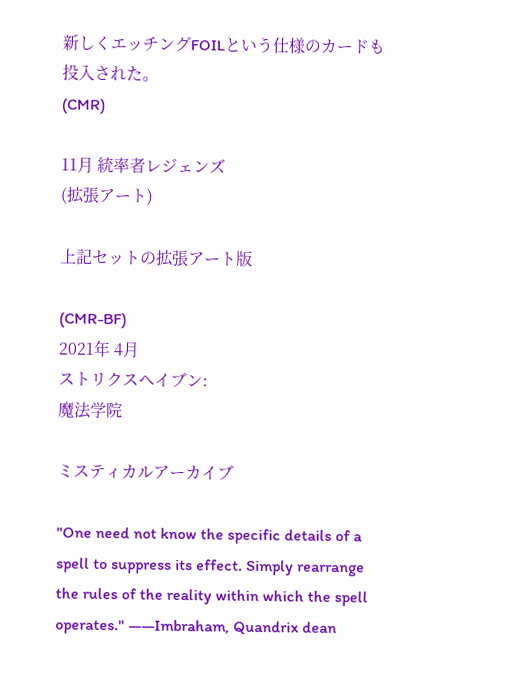新しくエッチングFOILという仕様のカードも投入された。
(CMR)

11月 統率者レジェンズ
(拡張アート)

上記セットの拡張アート版

(CMR-BF)
2021年 4月
ストリクスヘイブン:
魔法学院

ミスティカルアーカイブ

"One need not know the specific details of a spell to suppress its effect. Simply rearrange the rules of the reality within which the spell operates." ――Imbraham, Quandrix dean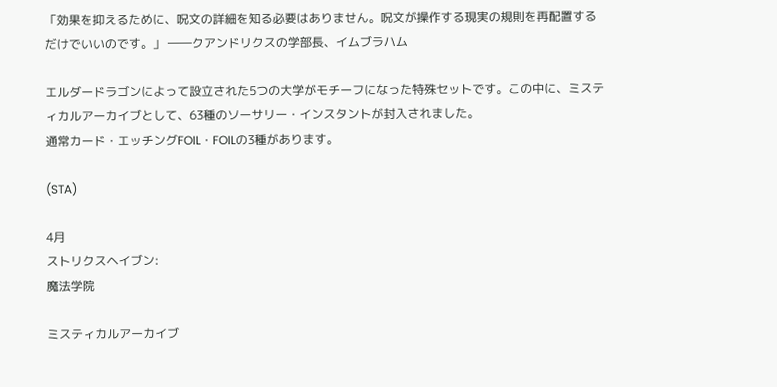「効果を抑えるために、呪文の詳細を知る必要はありません。呪文が操作する現実の規則を再配置するだけでいいのです。」 ――クアンドリクスの学部長、イムブラハム

エルダードラゴンによって設立された5つの大学がモチーフになった特殊セットです。この中に、ミスティカルアーカイブとして、63種のソーサリー・インスタントが封入されました。
通常カード・エッチングFOIL・FOILの3種があります。

(STA)

4月
ストリクスヘイブン:
魔法学院

ミスティカルアーカイブ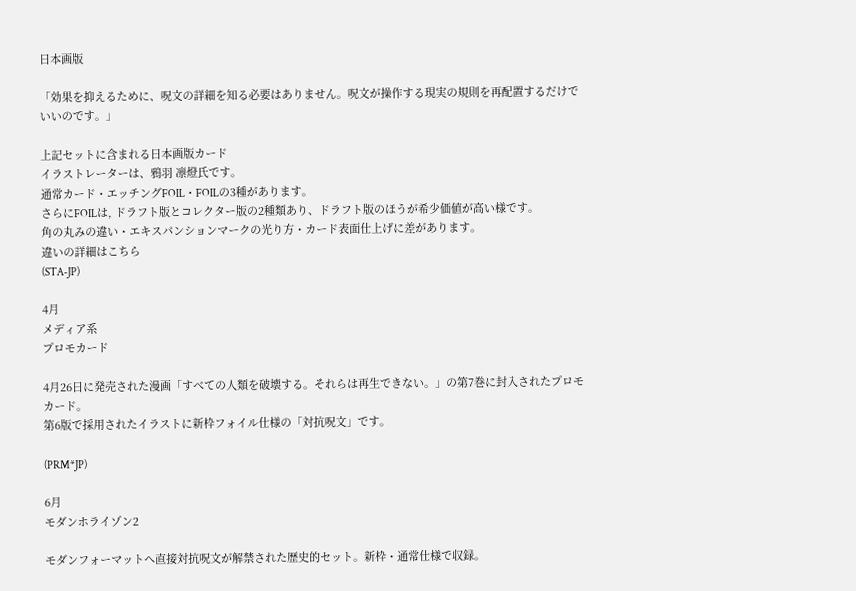日本画版

「効果を抑えるために、呪文の詳細を知る必要はありません。呪文が操作する現実の規則を再配置するだけでいいのです。」

上記セットに含まれる日本画版カード
イラストレーターは、鴉羽 凛燈氏です。
通常カード・エッチングFOIL・FOILの3種があります。
さらにFOILは, ドラフト版とコレクター版の2種類あり、ドラフト版のほうが希少価値が高い様です。
角の丸みの違い・エキスパンションマークの光り方・カード表面仕上げに差があります。
違いの詳細はこちら
(STA-JP)

4月
メディア系
プロモカード

4月26日に発売された漫画「すべての人類を破壊する。それらは再生できない。」の第7巻に封入されたプロモカード。
第6版で採用されたイラストに新枠フォイル仕様の「対抗呪文」です。

(PRM*JP)

6月
モダンホライゾン2

モダンフォーマットへ直接対抗呪文が解禁された歴史的セット。新枠・通常仕様で収録。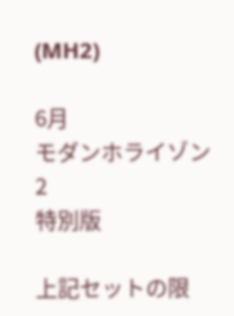(MH2)

6月
モダンホライゾン2
特別版

上記セットの限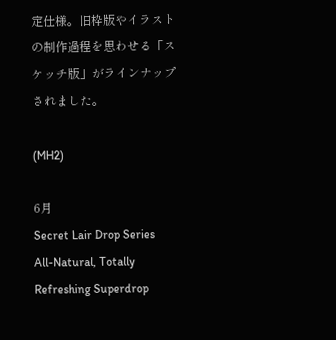定仕様。旧枠版やイラストの制作過程を思わせる「スケッチ版」がラインナップされました。

(MH2)

6月
Secret Lair Drop Series
All-Natural, Totally Refreshing Superdrop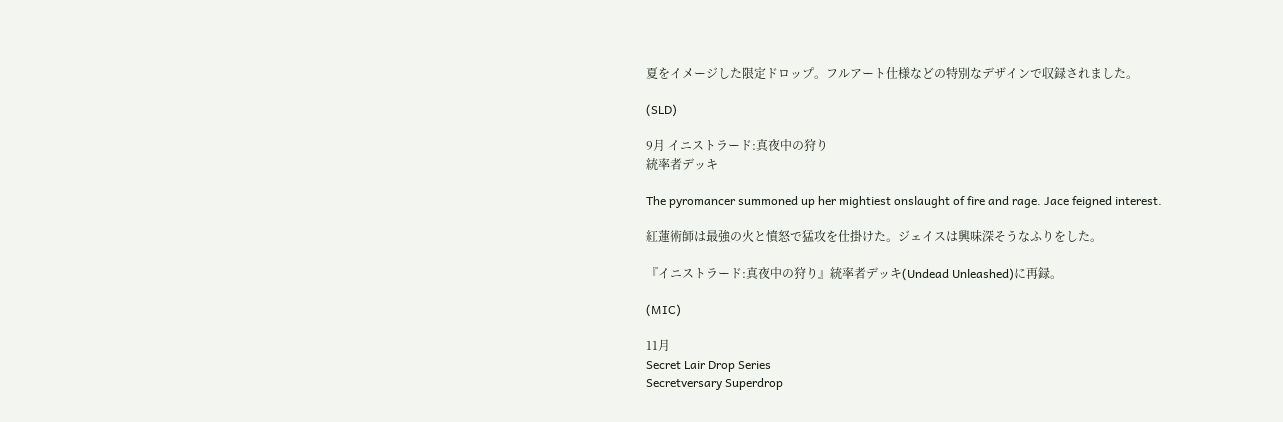夏をイメージした限定ドロップ。フルアート仕様などの特別なデザインで収録されました。

(SLD)

9月 イニストラード:真夜中の狩り
統率者デッキ

The pyromancer summoned up her mightiest onslaught of fire and rage. Jace feigned interest.

紅蓮術師は最強の火と憤怒で猛攻を仕掛けた。ジェイスは興味深そうなふりをした。

『イニストラード:真夜中の狩り』統率者デッキ(Undead Unleashed)に再録。

(MIC)

11月
Secret Lair Drop Series
Secretversary Superdrop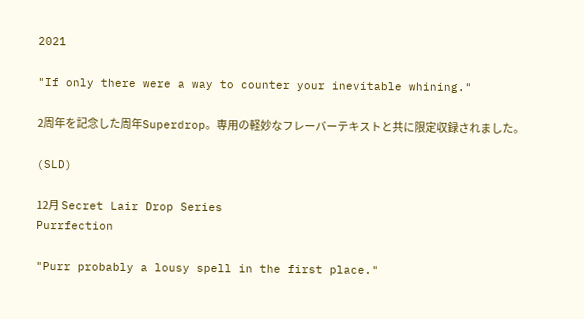2021

"If only there were a way to counter your inevitable whining."

2周年を記念した周年Superdrop。専用の軽妙なフレーバーテキストと共に限定収録されました。

(SLD)

12月 Secret Lair Drop Series
Purrfection

"Purr probably a lousy spell in the first place."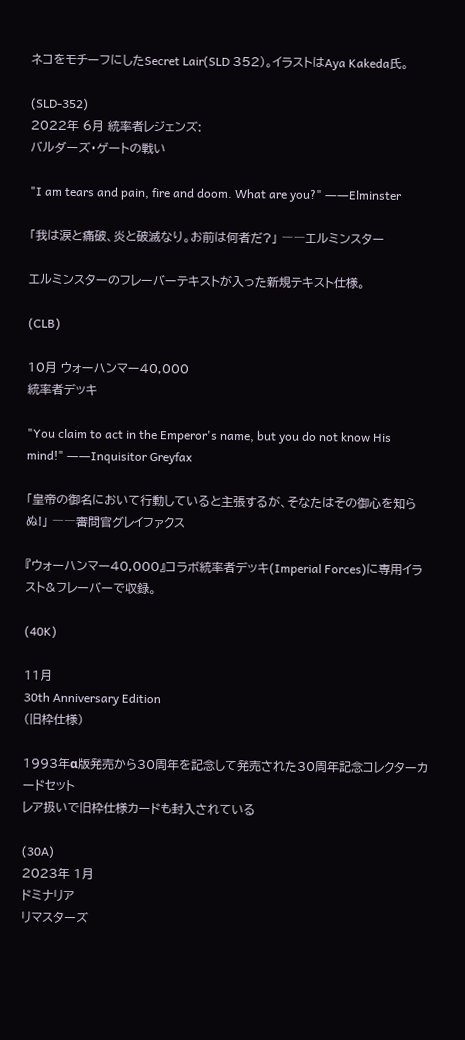ネコをモチーフにしたSecret Lair(SLD 352)。イラストはAya Kakeda氏。

(SLD-352)
2022年 6月 統率者レジェンズ:
バルダーズ・ゲートの戦い

"I am tears and pain, fire and doom. What are you?" ――Elminster

「我は涙と痛破、炎と破滅なり。お前は何者だ?」 ――エルミンスター

エルミンスターのフレーバーテキストが入った新規テキスト仕様。

(CLB)

10月 ウォーハンマー40,000
統率者デッキ

"You claim to act in the Emperor's name, but you do not know His mind!" ――Inquisitor Greyfax

「皇帝の御名において行動していると主張するが、そなたはその御心を知らぬ!」 ――審問官グレイファクス

『ウォーハンマー40,000』コラボ統率者デッキ(Imperial Forces)に専用イラスト&フレーバーで収録。

(40K)

11月
30th Anniversary Edition
(旧枠仕様)

1993年α版発売から30周年を記念して発売された30周年記念コレクターカードセット
レア扱いで旧枠仕様カードも封入されている

(30A)
2023年 1月
ドミナリア
リマスターズ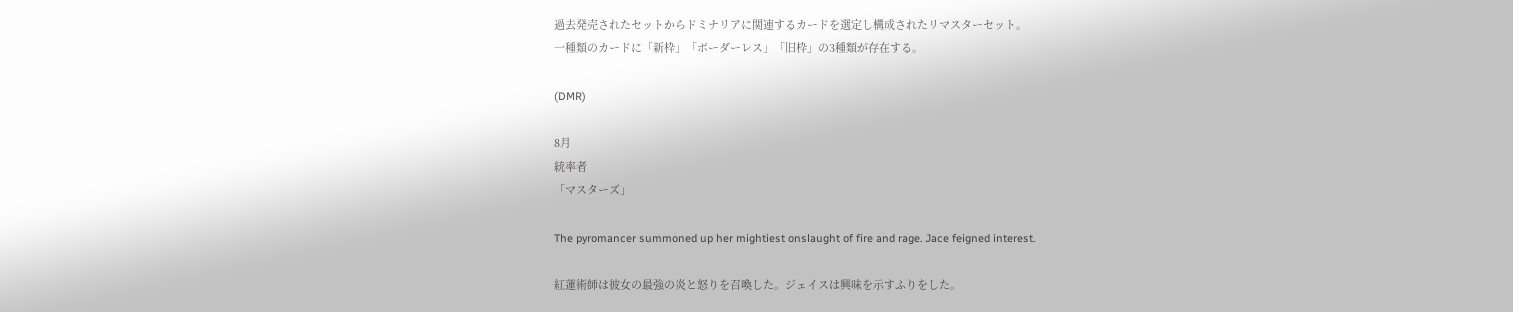過去発売されたセットからドミナリアに関連するカードを選定し構成されたリマスターセット。
一種類のカードに「新枠」「ボーダーレス」「旧枠」の3種類が存在する。

(DMR)

8月
統率者
「マスターズ」

The pyromancer summoned up her mightiest onslaught of fire and rage. Jace feigned interest.

紅蓮術師は彼女の最強の炎と怒りを召喚した。ジェイスは興味を示すふりをした。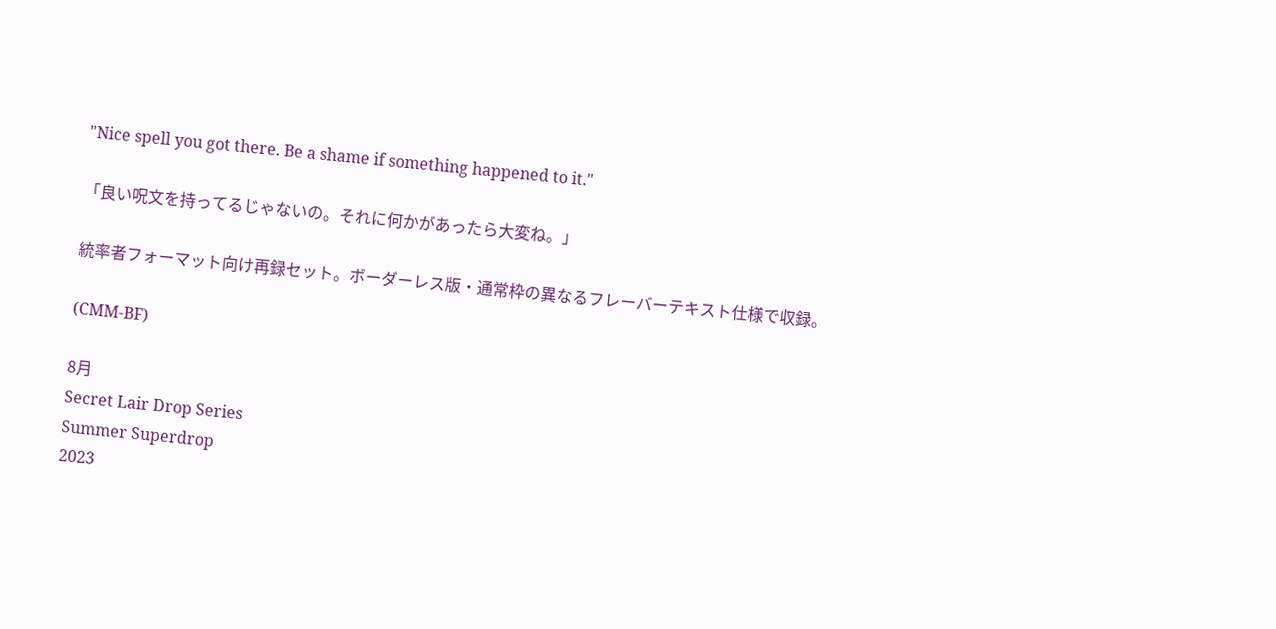"Nice spell you got there. Be a shame if something happened to it."

「良い呪文を持ってるじゃないの。それに何かがあったら大変ね。」

統率者フォーマット向け再録セット。ボーダーレス版・通常枠の異なるフレーバーテキスト仕様で収録。

(CMM-BF)

8月
Secret Lair Drop Series
Summer Superdrop
2023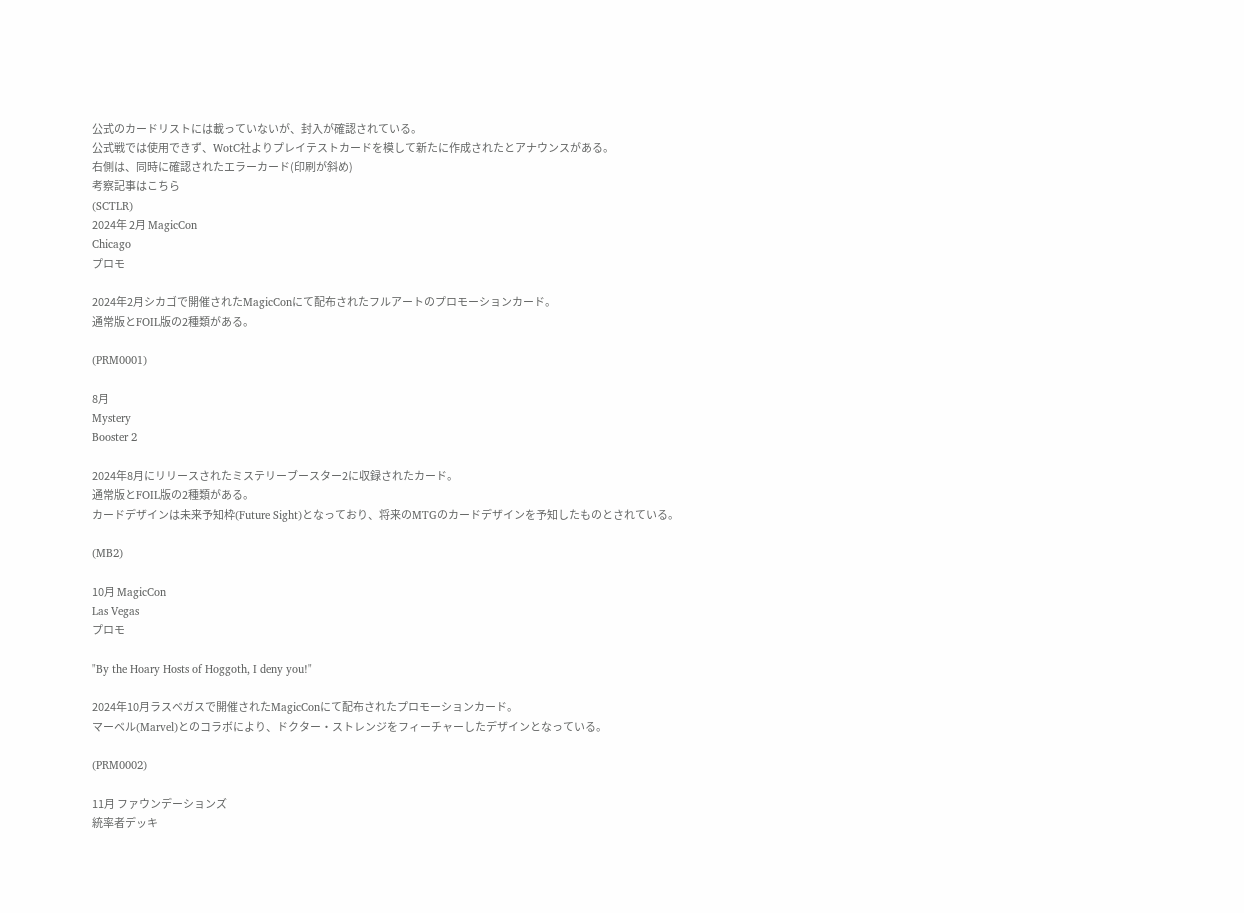公式のカードリストには載っていないが、封入が確認されている。
公式戦では使用できず、WotC社よりプレイテストカードを模して新たに作成されたとアナウンスがある。
右側は、同時に確認されたエラーカード(印刷が斜め)
考察記事はこちら
(SCTLR)
2024年 2月 MagicCon
Chicago
プロモ

2024年2月シカゴで開催されたMagicConにて配布されたフルアートのプロモーションカード。
通常版とFOIL版の2種類がある。

(PRM0001)

8月
Mystery
Booster 2

2024年8月にリリースされたミステリーブースター2に収録されたカード。
通常版とFOIL版の2種類がある。
カードデザインは未来予知枠(Future Sight)となっており、将来のMTGのカードデザインを予知したものとされている。

(MB2)

10月 MagicCon
Las Vegas
プロモ

"By the Hoary Hosts of Hoggoth, I deny you!"

2024年10月ラスベガスで開催されたMagicConにて配布されたプロモーションカード。
マーベル(Marvel)とのコラボにより、ドクター・ストレンジをフィーチャーしたデザインとなっている。

(PRM0002)

11月 ファウンデーションズ
統率者デッキ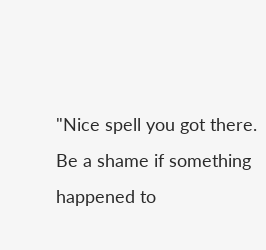"Nice spell you got there. Be a shame if something happened to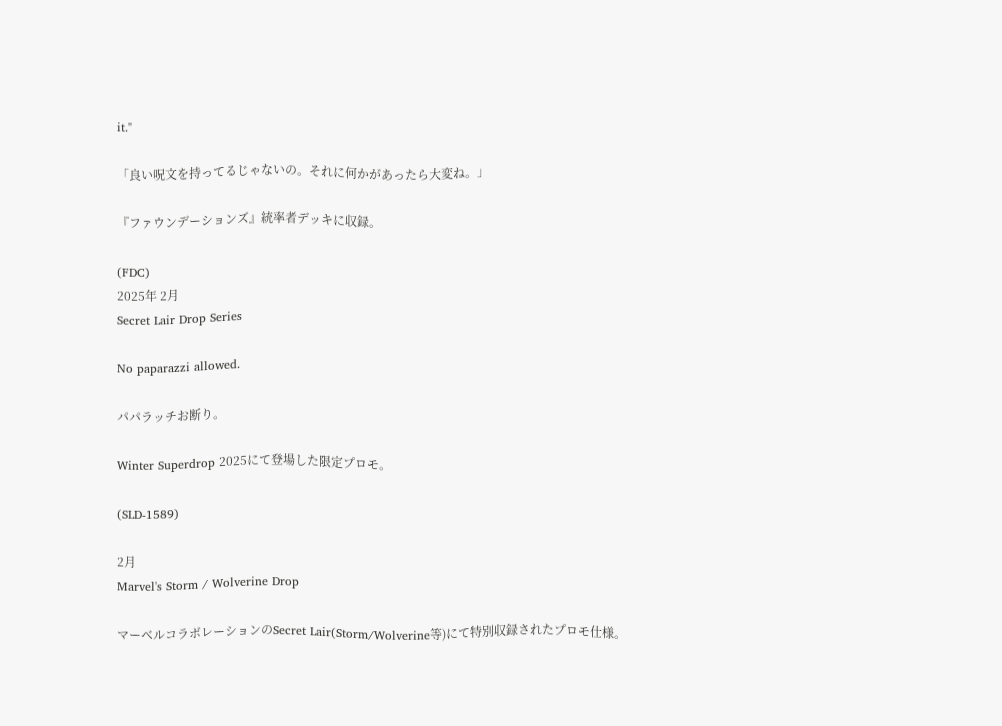it."

「良い呪文を持ってるじゃないの。それに何かがあったら大変ね。」

『ファウンデーションズ』統率者デッキに収録。

(FDC)
2025年 2月
Secret Lair Drop Series

No paparazzi allowed.

パパラッチお断り。

Winter Superdrop 2025にて登場した限定プロモ。

(SLD-1589)

2月
Marvel's Storm / Wolverine Drop

マーベルコラボレーションのSecret Lair(Storm/Wolverine等)にて特別収録されたプロモ仕様。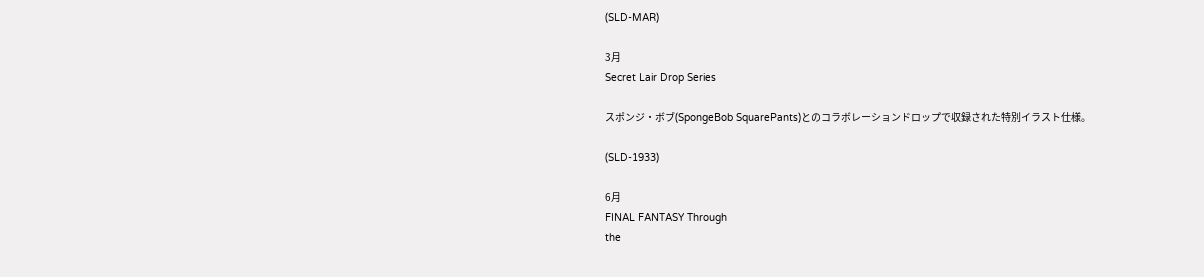(SLD-MAR)

3月
Secret Lair Drop Series

スポンジ・ボブ(SpongeBob SquarePants)とのコラボレーションドロップで収録された特別イラスト仕様。

(SLD-1933)

6月
FINAL FANTASY Through
the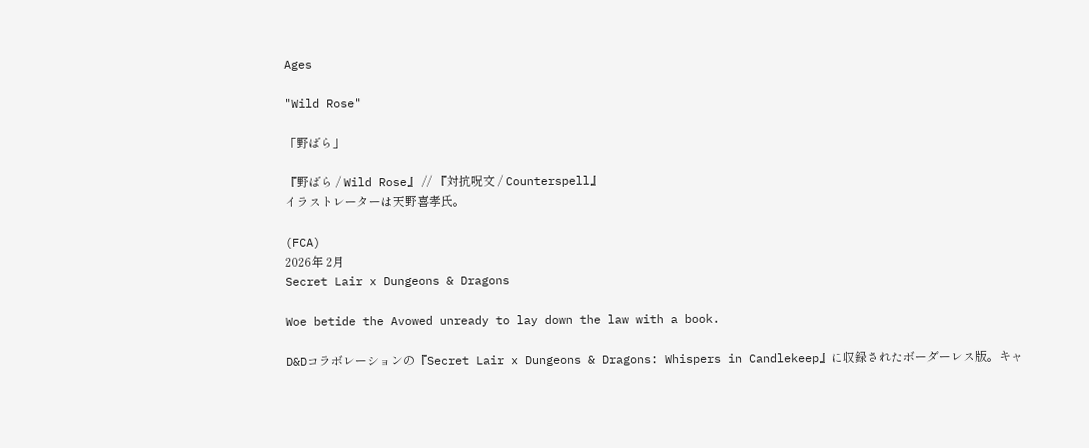Ages

"Wild Rose"

「野ばら」

『野ばら / Wild Rose』 // 『対抗呪文 / Counterspell』
イラストレーターは天野喜孝氏。

(FCA)
2026年 2月
Secret Lair x Dungeons & Dragons

Woe betide the Avowed unready to lay down the law with a book.

D&Dコラボレーションの『Secret Lair x Dungeons & Dragons: Whispers in Candlekeep』に収録されたボーダーレス版。キャ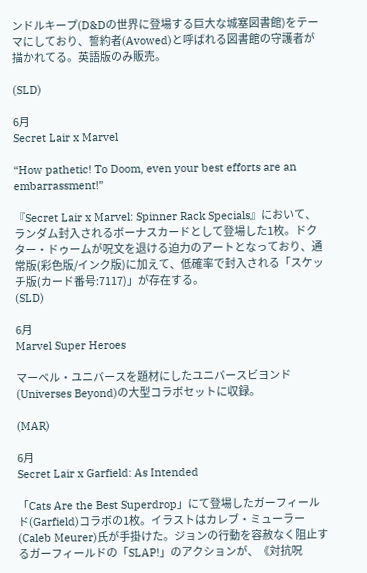ンドルキープ(D&Dの世界に登場する巨大な城塞図書館)をテーマにしており、誓約者(Avowed)と呼ばれる図書館の守護者が描かれてる。英語版のみ販売。

(SLD)

6月
Secret Lair x Marvel

“How pathetic! To Doom, even your best efforts are an embarrassment!”

『Secret Lair x Marvel: Spinner Rack Specials』において、ランダム封入されるボーナスカードとして登場した1枚。ドクター・ドゥームが呪文を退ける迫力のアートとなっており、通常版(彩色版/インク版)に加えて、低確率で封入される「スケッチ版(カード番号:7117)」が存在する。
(SLD)

6月
Marvel Super Heroes

マーベル・ユニバースを題材にしたユニバースビヨンド(Universes Beyond)の大型コラボセットに収録。

(MAR)

6月
Secret Lair x Garfield: As Intended

「Cats Are the Best Superdrop」にて登場したガーフィールド(Garfield)コラボの1枚。イラストはカレブ・ミューラー(Caleb Meurer)氏が手掛けた。ジョンの行動を容赦なく阻止するガーフィールドの「SLAP!」のアクションが、《対抗呪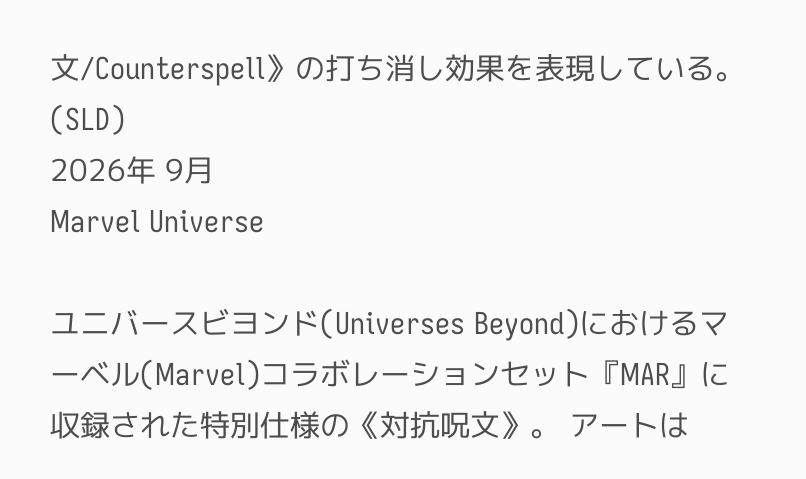文/Counterspell》の打ち消し効果を表現している。
(SLD)
2026年 9月
Marvel Universe

ユニバースビヨンド(Universes Beyond)におけるマーベル(Marvel)コラボレーションセット『MAR』に収録された特別仕様の《対抗呪文》。 アートは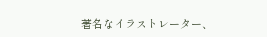著名なイラストレーター、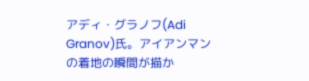アディ・グラノフ(Adi Granov)氏。アイアンマンの着地の瞬間が描か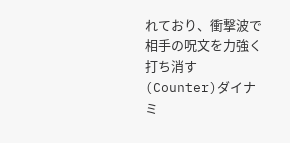れており、衝撃波で相手の呪文を力強く打ち消す(Counter)ダイナミ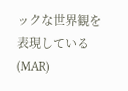ックな世界観を表現している
(MAR)